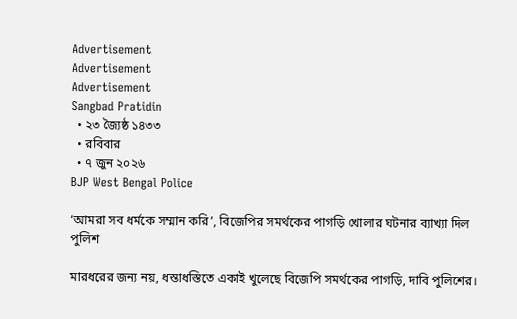Advertisement
Advertisement
Advertisement
Sangbad Pratidin
  • ২৩ জ্যৈষ্ঠ ১৪৩৩
  • রবিবার
  • ৭ জুন ২০২৬
BJP West Bengal Police

‘আমরা সব ধর্মকে সম্মান করি’, বিজেপির সমর্থকের পাগড়ি খোলার ঘটনার ব্যাখ্যা দিল পুলিশ

মারধরের জন্য নয়, ধস্তাধস্তিতে একাই খুলেছে বিজেপি সমর্থকের পাগড়ি, দাবি পুলিশের।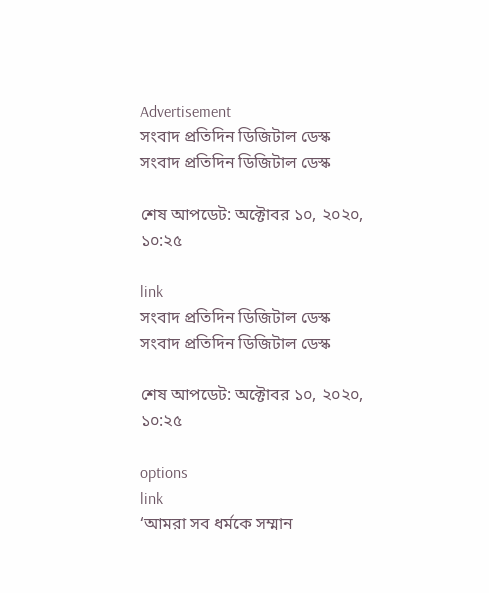Advertisement
সংবাদ প্রতিদিন ডিজিটাল ডেস্ক
সংবাদ প্রতিদিন ডিজিটাল ডেস্ক

শেষ আপডেট: অক্টোবর ১০, ২০২০, ১০:২৫

link
সংবাদ প্রতিদিন ডিজিটাল ডেস্ক
সংবাদ প্রতিদিন ডিজিটাল ডেস্ক

শেষ আপডেট: অক্টোবর ১০, ২০২০, ১০:২৫

options
link
‘আমরা সব ধর্মকে সম্মান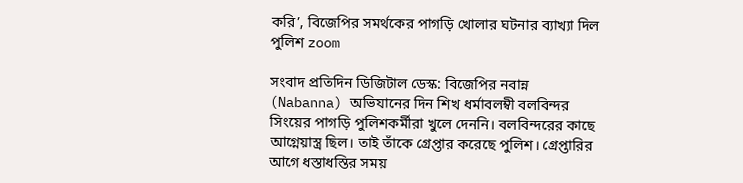করি’, বিজেপির সমর্থকের পাগড়ি খোলার ঘটনার ব্যাখ্যা দিল পুলিশ zoom

সংবাদ প্রতিদিন ডিজিটাল ডেস্ক: বিজেপির নবান্ন (Nabanna) অভিযানের দিন শিখ ধর্মাবলম্বী বলবিন্দর সিংয়ের পাগড়ি পুলিশকর্মীরা খুলে দেননি। বলবিন্দরের কাছে আগ্নেয়াস্ত্র ছিল। তাই তাঁকে গ্রেপ্তার করেছে পুলিশ। গ্রেপ্তারির আগে ধস্তাধস্তির সময়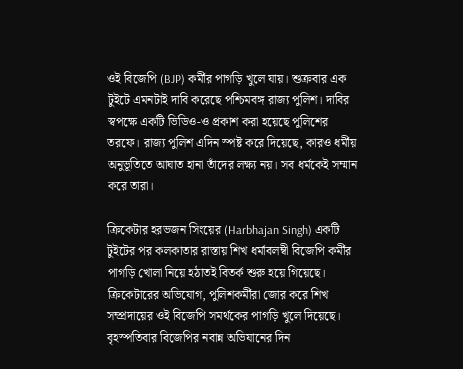ওই বিজেপি (BJP) কর্মীর পাগড়ি খুলে যায়। শুক্রবার এক টুইটে এমনটাই দাবি করেছে পশ্চিমবঙ্গ রাজ্য পুলিশ। দাবির স্বপক্ষে একটি ভিডিও-ও প্রকাশ করা হয়েছে পুলিশের তরফে। রাজ্য পুলিশ এদিন স্পষ্ট করে দিয়েছে, কারও ধর্মীয় অনুভূতিতে আঘাত হানা তাঁদের লক্ষ্য নয়। সব ধর্মকেই সম্মান করে তারা।

ক্রিকেটার হরভজন সিংয়ের (Harbhajan Singh) একটি টুইটের পর কলকাতার রাস্তায় শিখ ধর্মাবলম্বী বিজেপি কর্মীর পাগড়ি খোলা নিয়ে হঠাতই বিতর্ক শুরু হয়ে গিয়েছে। ক্রিকেটারের অভিযোগ, পুলিশকর্মীরা জোর করে শিখ সম্প্রদায়ের ওই বিজেপি সমর্থকের পাগড়ি খুলে দিয়েছে। বৃহস্পতিবার বিজেপির নবান্ন অভিযানের দিন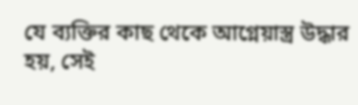যে ব্যক্তির কাছ থেকে আগ্নেয়াস্ত্র উদ্ধার হয়, সেই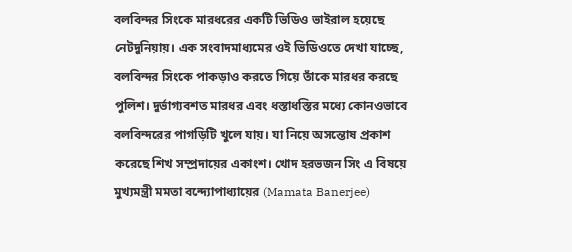বলবিন্দর সিংকে মারধরের একটি ভিডিও ভাইরাল হয়েছে নেটদুনিয়ায়। এক সংবাদমাধ্যমের ওই ভিডিওতে দেখা যাচ্ছে, বলবিন্দর সিংকে পাকড়াও করতে গিয়ে তাঁকে মারধর করছে পুলিশ। দুর্ভাগ্যবশত মারধর এবং ধস্তাধস্তির মধ্যে কোনওভাবে বলবিন্দরের পাগড়িটি খুলে যায়। যা নিয়ে অসন্তোষ প্রকাশ করেছে শিখ সম্প্রদায়ের একাংশ। খোদ হরভজন সিং এ বিষয়ে মুখ্যমন্ত্রী মমতা বন্দ্যোপাধ্যায়ের (Mamata Banerjee)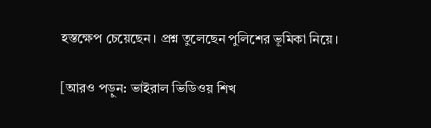হস্তক্ষেপ চেয়েছেন। প্রশ্ন তুলেছেন পুলিশের ভূমিকা নিয়ে।

[আরও পড়ুন: ভাইরাল ভিডিওয় শিখ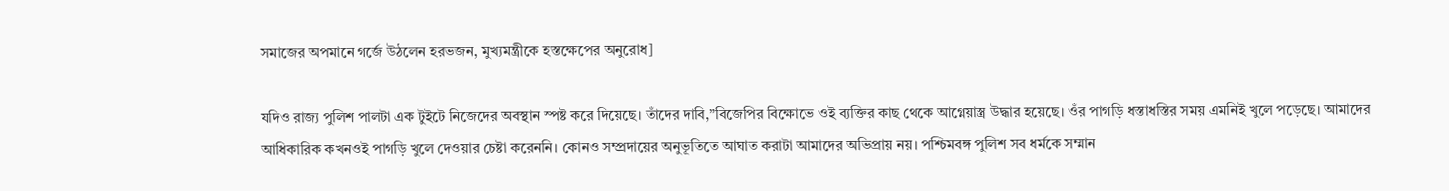সমাজের অপমানে গর্জে উঠলেন হরভজন, মুখ্যমন্ত্রীকে হস্তক্ষেপের অনুরোধ]

যদিও রাজ্য পুলিশ পালটা এক টুইটে নিজেদের অবস্থান স্পষ্ট করে দিয়েছে। তাঁদের দাবি,”বিজেপির বিক্ষোভে ওই ব্যক্তির কাছ থেকে আগ্নেয়াস্ত্র উদ্ধার হয়েছে। ওঁর পাগড়ি ধস্তাধস্তির সময় এমনিই খুলে পড়েছে। আমাদের আধিকারিক কখনওই পাগড়ি খুলে দেওয়ার চেষ্টা করেননি। কোনও সম্প্রদায়ের অনুভূতিতে আঘাত করাটা আমাদের অভিপ্রায় নয়। পশ্চিমবঙ্গ পুলিশ সব ধর্মকে সম্মান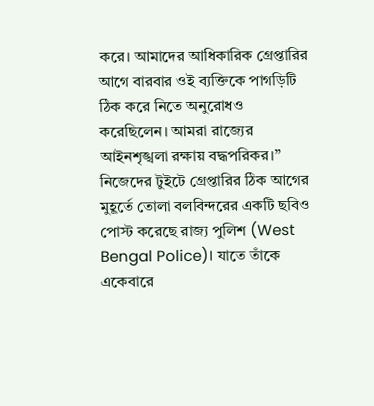করে। আমাদের আধিকারিক গ্রেপ্তারির আগে বারবার ওই ব্যক্তিকে পাগড়িটি ঠিক করে নিতে অনুরোধও করেছিলেন। আমরা রাজ্যের আইনশৃঙ্খলা রক্ষায় বদ্ধপরিকর।” নিজেদের টুইটে গ্রেপ্তারির ঠিক আগের মুহূর্তে তোলা বলবিন্দরের একটি ছবিও পোস্ট করেছে রাজ্য পুলিশ (West Bengal Police)। যাতে তাঁকে একেবারে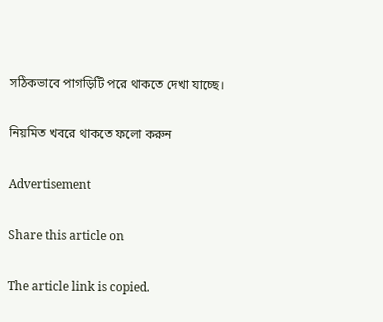সঠিকভাবে পাগড়িটি পরে থাকতে দেখা যাচ্ছে।

নিয়মিত খবরে থাকতে ফলো করুন

Advertisement

Share this article on

The article link is copied.